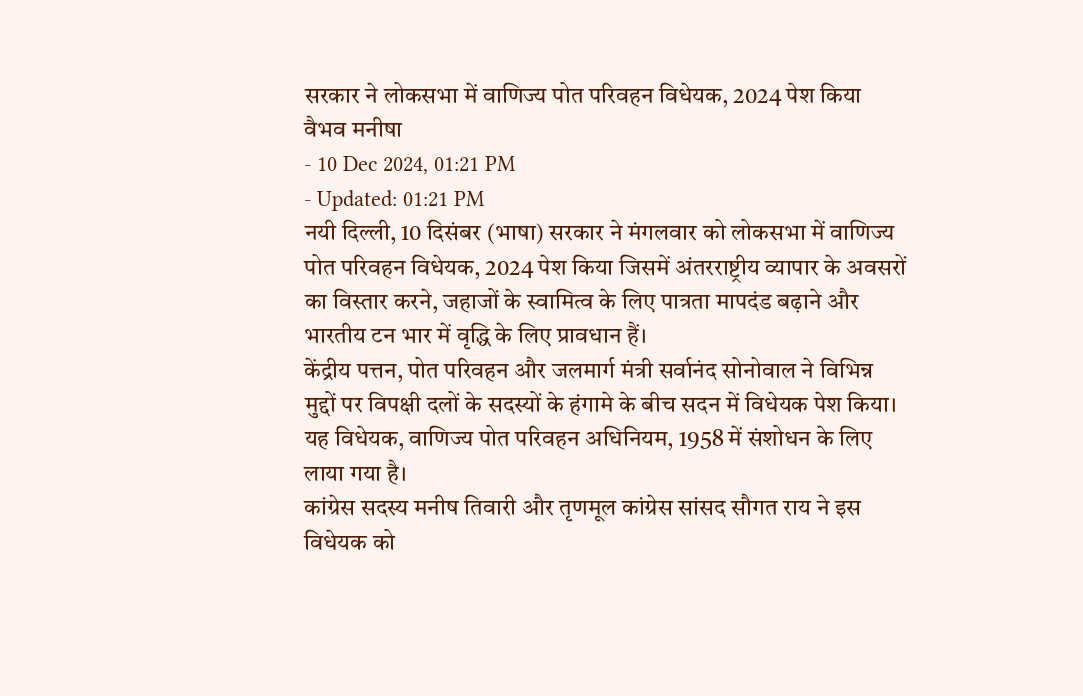सरकार ने लोकसभा में वाणिज्य पोत परिवहन विधेयक, 2024 पेश किया
वैभव मनीषा
- 10 Dec 2024, 01:21 PM
- Updated: 01:21 PM
नयी दिल्ली, 10 दिसंबर (भाषा) सरकार ने मंगलवार को लोकसभा में वाणिज्य पोत परिवहन विधेयक, 2024 पेश किया जिसमें अंतरराष्ट्रीय व्यापार के अवसरों का विस्तार करने, जहाजों के स्वामित्व के लिए पात्रता मापदंड बढ़ाने और भारतीय टन भार में वृद्धि के लिए प्रावधान हैं।
केंद्रीय पत्तन, पोत परिवहन और जलमार्ग मंत्री सर्वानंद सोनोवाल ने विभिन्न मुद्दों पर विपक्षी दलों के सदस्यों के हंगामे के बीच सदन में विधेयक पेश किया।
यह विधेयक, वाणिज्य पोत परिवहन अधिनियम, 1958 में संशोधन के लिए लाया गया है।
कांग्रेस सदस्य मनीष तिवारी और तृणमूल कांग्रेस सांसद सौगत राय ने इस विधेयक को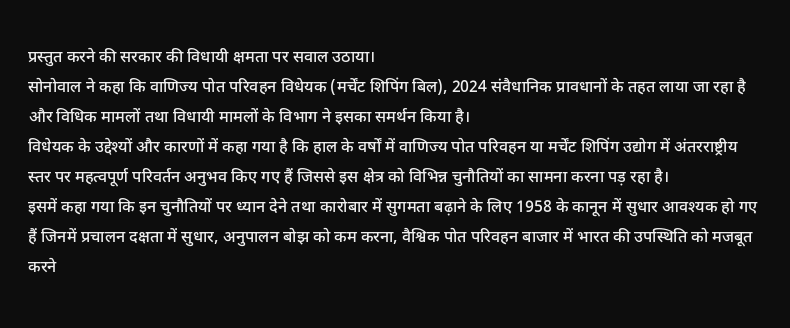प्रस्तुत करने की सरकार की विधायी क्षमता पर सवाल उठाया।
सोनोवाल ने कहा कि वाणिज्य पोत परिवहन विधेयक (मर्चेंट शिपिंग बिल), 2024 संवैधानिक प्रावधानों के तहत लाया जा रहा है और विधिक मामलों तथा विधायी मामलों के विभाग ने इसका समर्थन किया है।
विधेयक के उद्देश्यों और कारणों में कहा गया है कि हाल के वर्षों में वाणिज्य पोत परिवहन या मर्चेंट शिपिंग उद्योग में अंतरराष्ट्रीय स्तर पर महत्वपूर्ण परिवर्तन अनुभव किए गए हैं जिससे इस क्षेत्र को विभिन्न चुनौतियों का सामना करना पड़ रहा है।
इसमें कहा गया कि इन चुनौतियों पर ध्यान देने तथा कारोबार में सुगमता बढ़ाने के लिए 1958 के कानून में सुधार आवश्यक हो गए हैं जिनमें प्रचालन दक्षता में सुधार, अनुपालन बोझ को कम करना, वैश्विक पोत परिवहन बाजार में भारत की उपस्थिति को मजबूत करने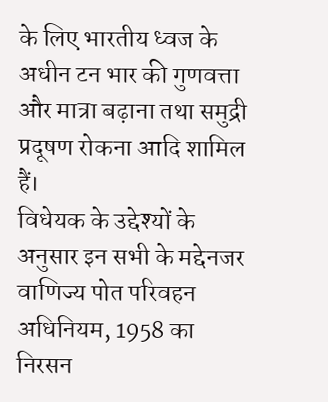के लिए भारतीय ध्वज के अधीन टन भार की गुणवत्ता और मात्रा बढ़ाना तथा समुद्री प्रदूषण रोकना आदि शामिल हैं।
विधेयक के उद्देश्यों के अनुसार इन सभी के मद्देनजर वाणिज्य पोत परिवहन अधिनियम, 1958 का निरसन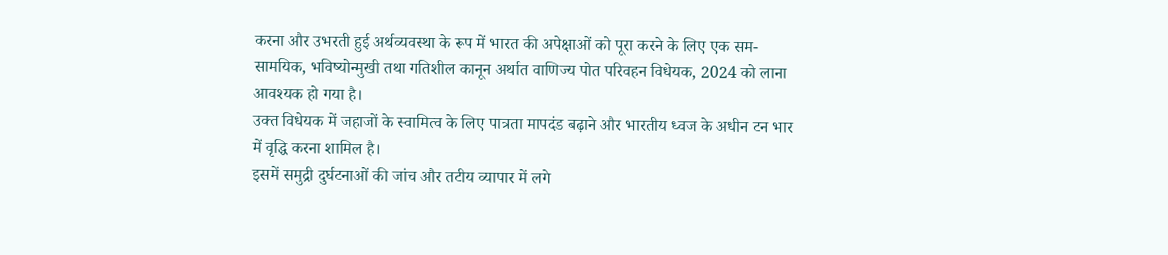करना और उभरती हुई अर्थव्यवस्था के रूप में भारत की अपेक्षाओं को पूरा करने के लिए एक सम-सामयिक, भविष्योन्मुखी तथा गतिशील कानून अर्थात वाणिज्य पोत परिवहन विधेयक, 2024 को लाना आवश्यक हो गया है।
उक्त विधेयक में जहाजों के स्वामित्व के लिए पात्रता मापदंड बढ़ाने और भारतीय ध्वज के अधीन टन भार में वृद्धि करना शामिल है।
इसमें समुद्री दुर्घटनाओं की जांच और तटीय व्यापार में लगे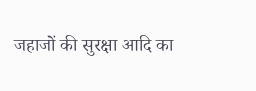जहाजों की सुरक्षा आदि का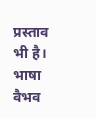प्रस्ताव भी है।
भाषा वैभव